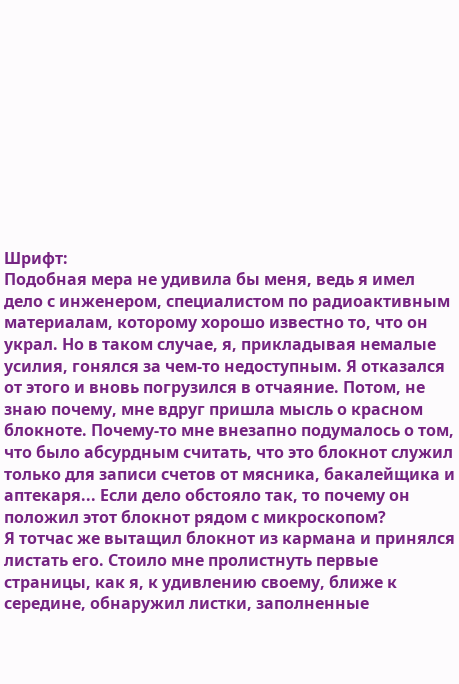Шрифт:
Подобная мера не удивила бы меня, ведь я имел дело с инженером, специалистом по радиоактивным материалам, которому хорошо известно то, что он украл. Но в таком случае, я, прикладывая немалые усилия, гонялся за чем-то недоступным. Я отказался от этого и вновь погрузился в отчаяние. Потом, не знаю почему, мне вдруг пришла мысль о красном блокноте. Почему-то мне внезапно подумалось о том, что было абсурдным считать, что это блокнот служил только для записи счетов от мясника, бакалейщика и аптекаря... Если дело обстояло так, то почему он положил этот блокнот рядом с микроскопом?
Я тотчас же вытащил блокнот из кармана и принялся листать его. Стоило мне пролистнуть первые страницы, как я, к удивлению своему, ближе к середине, обнаружил листки, заполненные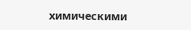химическими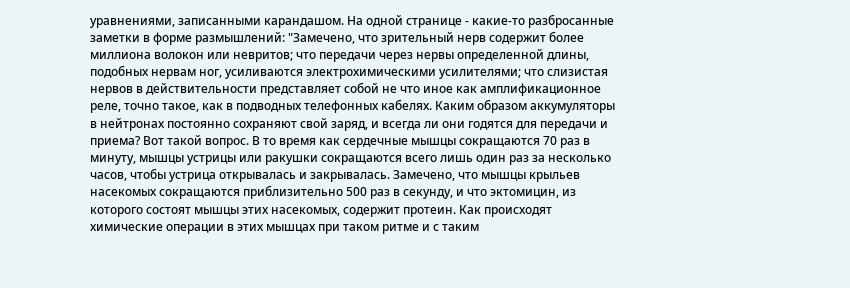уравнениями, записанными карандашом. На одной странице - какие-то разбросанные заметки в форме размышлений: "Замечено, что зрительный нерв содержит более миллиона волокон или невритов; что передачи через нервы определенной длины, подобных нервам ног, усиливаются электрохимическими усилителями; что слизистая нервов в действительности представляет собой не что иное как амплификационное реле, точно такое, как в подводных телефонных кабелях. Каким образом аккумуляторы в нейтронах постоянно сохраняют свой заряд, и всегда ли они годятся для передачи и приема? Вот такой вопрос. В то время как сердечные мышцы сокращаются 70 раз в минуту, мышцы устрицы или ракушки сокращаются всего лишь один раз за несколько часов, чтобы устрица открывалась и закрывалась. Замечено, что мышцы крыльев насекомых сокращаются приблизительно 500 раз в секунду, и что эктомицин, из которого состоят мышцы этих насекомых, содержит протеин. Как происходят химические операции в этих мышцах при таком ритме и с таким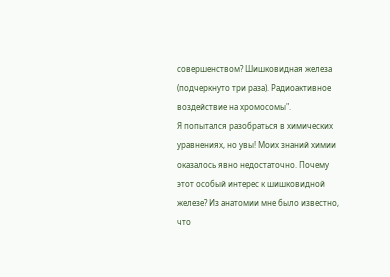совершенством? Шишковидная железа (подчеркнуто три раза). Радиоактивное воздействие на хромосомы".
Я попытался разобраться в химических уравнениях, но увы! Моих знаний химии оказалось явно недостаточно. Почему этот особый интерес к шишковидной железе? Из анатомии мне было известно, что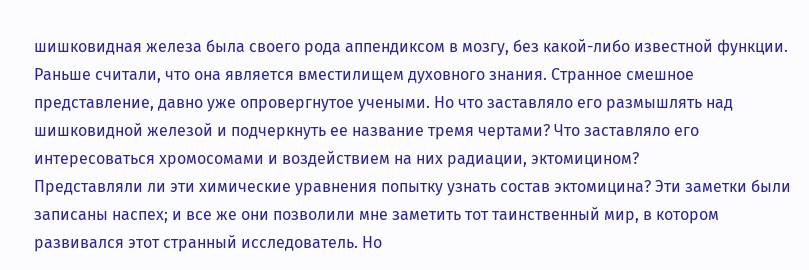шишковидная железа была своего рода аппендиксом в мозгу, без какой-либо известной функции. Раньше считали, что она является вместилищем духовного знания. Странное смешное представление, давно уже опровергнутое учеными. Но что заставляло его размышлять над шишковидной железой и подчеркнуть ее название тремя чертами? Что заставляло его интересоваться хромосомами и воздействием на них радиации, эктомицином?
Представляли ли эти химические уравнения попытку узнать состав эктомицина? Эти заметки были записаны наспех; и все же они позволили мне заметить тот таинственный мир, в котором развивался этот странный исследователь. Но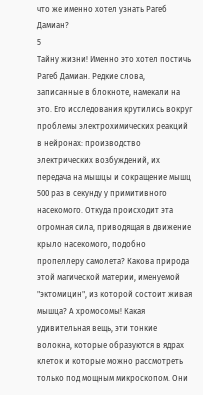что же именно хотел узнать Рагеб Дамиан?
5
Тайну жизни! Именно это хотел постичь Рагеб Дамиан. Редкие слова, записанные в блокноте, намекали на это. Его исследования крутились вокруг проблемы электрохимических реакций в нейронах: производство электрических возбуждений, их передача на мышцы и сокращение мышц 500 раз в секунду у примитивного насекомого. Откуда происходит эта огромная сила, приводящая в движение крыло насекомого, подобно пропеллеру самолета? Какова природа этой магической материи, именуемой "эктомицин", из которой состоит живая мышца? А хромосомы! Какая удивительная вещь, эти тонкие волокна, которые образуются в ядрах клеток и которые можно рассмотреть только под мощным микроскопом. Они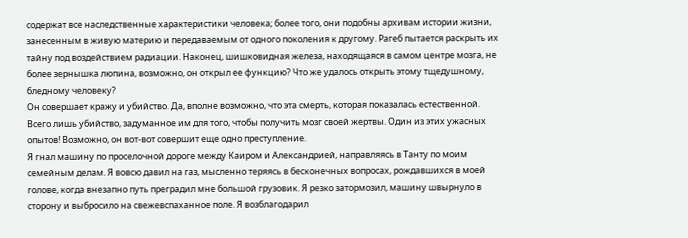содержат все наследственные характеристики человека; более того, они подобны архивам истории жизни, занесенным в живую материю и передаваемым от одного поколения к другому. Рагеб пытается раскрыть их тайну под воздействием радиации. Наконец, шишковидная железа, находящаяся в самом центре мозга, не более зернышка люпина, возможно, он открыл ее функцию? Что же удалось открыть этому тщедушному, бледному человеку?
Он совершает кражу и убийство. Да, вполне возможно, что эта смерть, которая показалась естественной. Всего лишь убийство, задуманное им для того, чтобы получить мозг своей жертвы. Один из этих ужасных опытов! Возможно, он вот-вот совершит еще одно преступление.
Я гнал машину по проселочной дороге между Каиром и Александрией, направляясь в Танту по моим семейным делам. Я вовсю давил на газ, мысленно теряясь в бесконечных вопросах, рождавшихся в моей голове, когда внезапно путь преградил мне большой грузовик. Я резко затормозил, машину швырнуло в сторону и выбросило на свежевспаханное поле. Я возблагодарил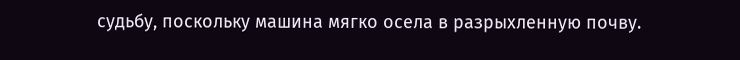судьбу, поскольку машина мягко осела в разрыхленную почву.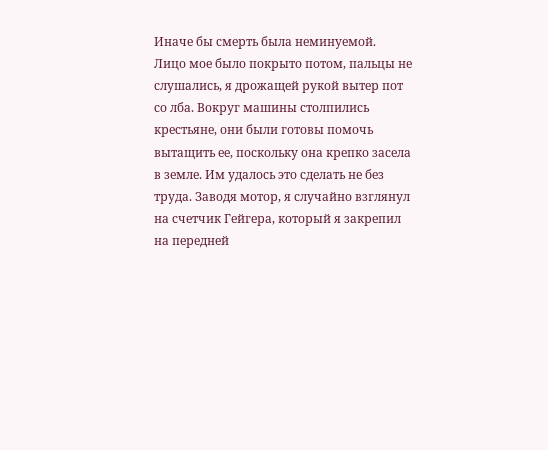Иначе бы смерть была неминуемой.
Лицо мое было покрыто потом, пальцы не слушались, я дрожащей рукой вытер пот со лба. Вокруг машины столпились крестьяне, они были готовы помочь вытащить ее, поскольку она крепко засела в земле. Им удалось это сделать не без труда. Заводя мотор, я случайно взглянул на счетчик Гейгера, который я закрепил на передней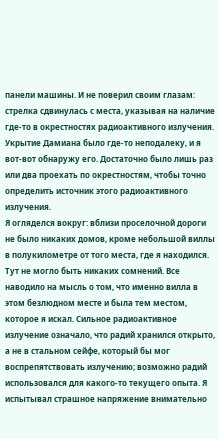панели машины. И не поверил своим глазам: стрелка сдвинулась с места, указывая на наличие где-то в окрестностях радиоактивного излучения. Укрытие Дамиана было где-то неподалеку, и я вот-вот обнаружу его. Достаточно было лишь раз или два проехать по окрестностям, чтобы точно определить источник этого радиоактивного излучения.
Я огляделся вокруг: вблизи проселочной дороги не было никаких домов, кроме небольшой виллы в полукилометре от того места, где я находился. Тут не могло быть никаких сомнений. Все наводило на мысль о том, что именно вилла в этом безлюдном месте и была тем местом, которое я искал. Сильное радиоактивное излучение означало, что радий хранился открыто, а не в стальном сейфе, который бы мог воспрепятствовать излучению; возможно радий использовался для какого-то текущего опыта. Я испытывал страшное напряжение внимательно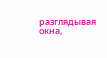разглядывая окна,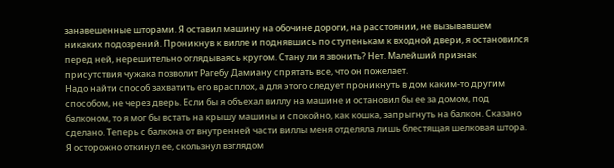занавешенные шторами. Я оставил машину на обочине дороги, на расстоянии, не вызывавшем никаких подозрений. Проникнув к вилле и поднявшись по ступенькам к входной двери, я остановился перед ней, нерешительно оглядываясь кругом. Стану ли я звонить? Нет. Малейший признак присутствия чужака позволит Рагебу Дамиану спрятать все, что он пожелает.
Надо найти способ захватить его врасплох, а для этого следует проникнуть в дом каким-то другим способом, не через дверь. Если бы я объехал виллу на машине и остановил бы ее за домом, под балконом, то я мог бы встать на крышу машины и спокойно, как кошка, запрыгнуть на балкон. Сказано сделано. Теперь с балкона от внутренней части виллы меня отделяла лишь блестящая шелковая штора. Я осторожно откинул ее, скользнул взглядом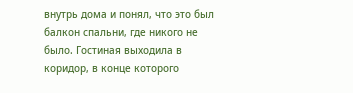внутрь дома и понял, что это был балкон спальни, где никого не было. Гостиная выходила в коридор, в конце которого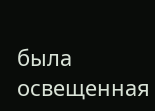была освещенная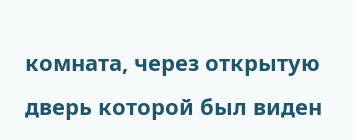комната, через открытую дверь которой был виден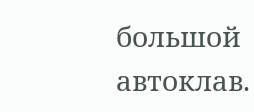большой автоклав.